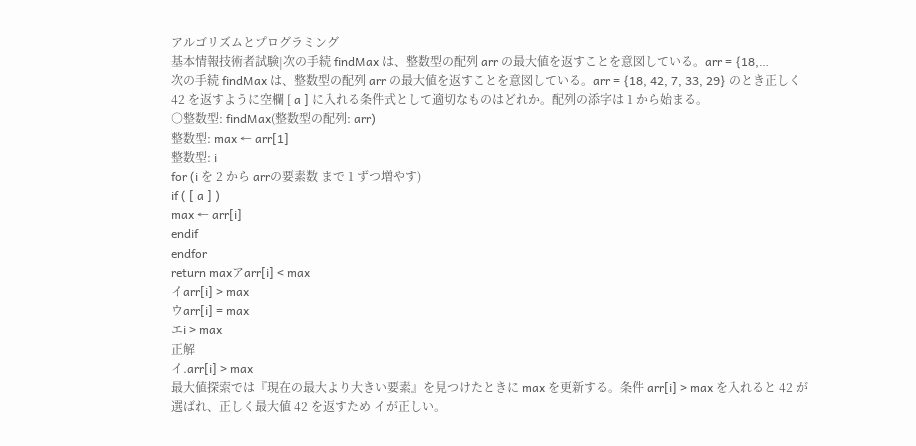アルゴリズムとプログラミング
基本情報技術者試験|次の手続 findMax は、整数型の配列 arr の最大値を返すことを意図している。arr = {18,…
次の手続 findMax は、整数型の配列 arr の最大値を返すことを意図している。arr = {18, 42, 7, 33, 29} のとき正しく 42 を返すように空欄 [ a ] に入れる条件式として適切なものはどれか。配列の添字は 1 から始まる。
○整数型: findMax(整数型の配列: arr)
整数型: max ← arr[1]
整数型: i
for (i を 2 から arrの要素数 まで 1 ずつ増やす)
if ( [ a ] )
max ← arr[i]
endif
endfor
return maxアarr[i] < max
イarr[i] > max
ウarr[i] = max
エi > max
正解
イ.arr[i] > max
最大値探索では『現在の最大より大きい要素』を見つけたときに max を更新する。条件 arr[i] > max を入れると 42 が選ばれ、正しく最大値 42 を返すため イが正しい。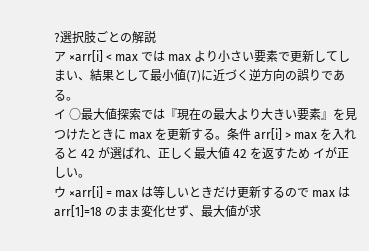?選択肢ごとの解説
ア ×arr[i] < max では max より小さい要素で更新してしまい、結果として最小値(7)に近づく逆方向の誤りである。
イ ○最大値探索では『現在の最大より大きい要素』を見つけたときに max を更新する。条件 arr[i] > max を入れると 42 が選ばれ、正しく最大値 42 を返すため イが正しい。
ウ ×arr[i] = max は等しいときだけ更新するので max は arr[1]=18 のまま変化せず、最大値が求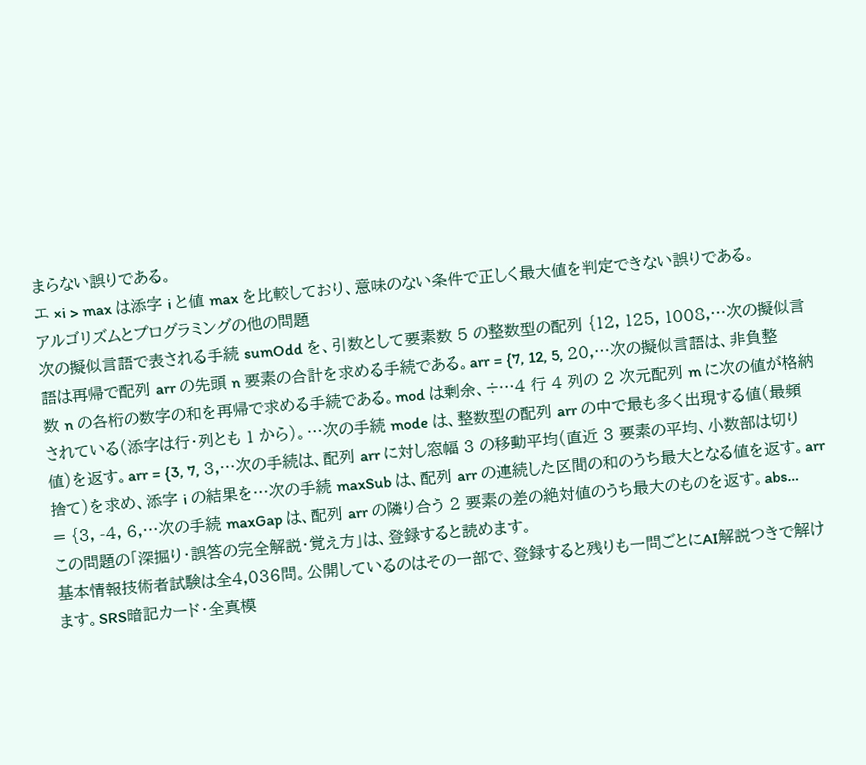まらない誤りである。
エ ×i > max は添字 i と値 max を比較しており、意味のない条件で正しく最大値を判定できない誤りである。
アルゴリズムとプログラミングの他の問題
次の擬似言語で表される手続 sumOdd を、引数として要素数 5 の整数型の配列 {12, 125, 1008,…次の擬似言語は再帰で配列 arr の先頭 n 要素の合計を求める手続である。arr = {7, 12, 5, 20,…次の擬似言語は、非負整数 n の各桁の数字の和を再帰で求める手続である。mod は剰余、÷…4 行 4 列の 2 次元配列 m に次の値が格納されている(添字は行・列とも 1 から)。…次の手続 mode は、整数型の配列 arr の中で最も多く出現する値(最頻値)を返す。arr = {3, 7, 3,…次の手続は、配列 arr に対し窓幅 3 の移動平均(直近 3 要素の平均、小数部は切り捨て)を求め、添字 i の結果を…次の手続 maxSub は、配列 arr の連続した区間の和のうち最大となる値を返す。arr = {3, -4, 6,…次の手続 maxGap は、配列 arr の隣り合う 2 要素の差の絶対値のうち最大のものを返す。abs…
この問題の「深掘り・誤答の完全解説・覚え方」は、登録すると読めます。
基本情報技術者試験は全4,036問。公開しているのはその一部で、登録すると残りも一問ごとにAI解説つきで解けます。SRS暗記カード・全真模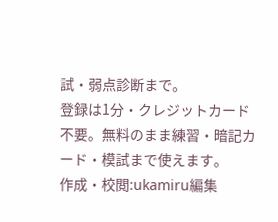試・弱点診断まで。
登録は1分・クレジットカード不要。無料のまま練習・暗記カード・模試まで使えます。
作成・校閲:ukamiru編集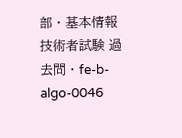部 · 基本情報技術者試験 過去問 · fe-b-algo-0046